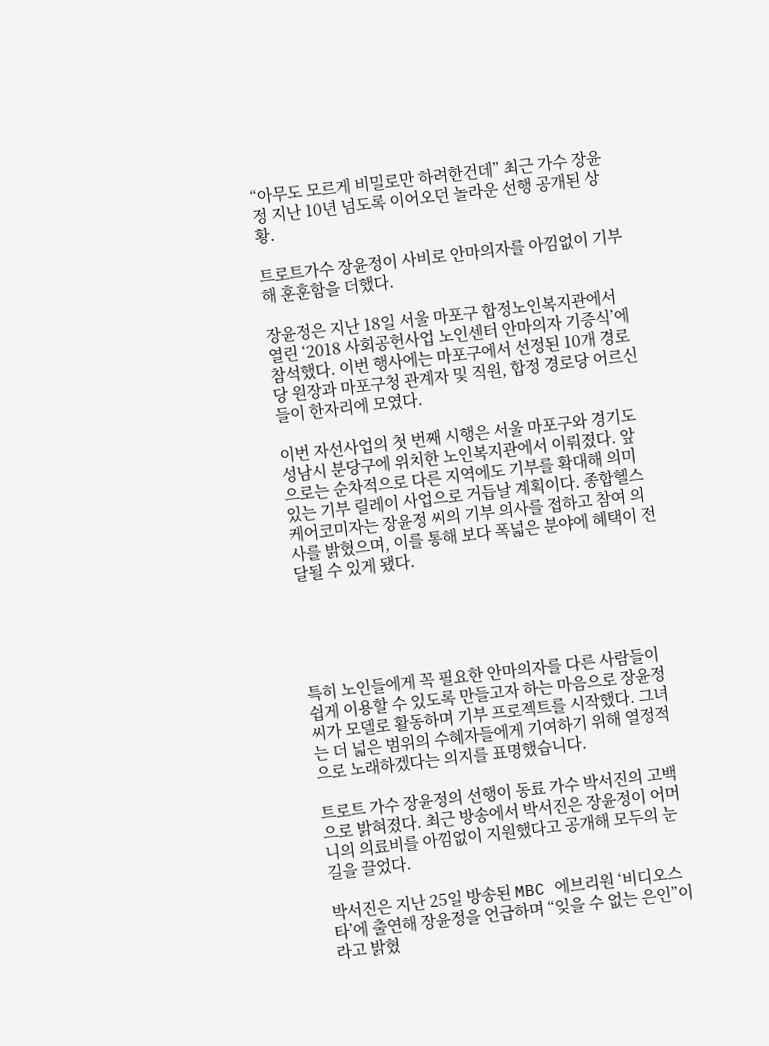“아무도 모르게 비밀로만 하려한건데” 최근 가수 장윤정 지난 10년 넘도록 이어오던 놀라운 선행 공개된 상황.

트로트가수 장윤정이 사비로 안마의자를 아낌없이 기부해 훈훈함을 더했다.

장윤정은 지난 18일 서울 마포구 합정노인복지관에서 열린 ‘2018 사회공헌사업 노인센터 안마의자 기증식’에 참석했다. 이번 행사에는 마포구에서 선정된 10개 경로당 원장과 마포구청 관계자 및 직원, 합정 경로당 어르신들이 한자리에 모였다.

이번 자선사업의 첫 번째 시행은 서울 마포구와 경기도 성남시 분당구에 위치한 노인복지관에서 이뤄졌다. 앞으로는 순차적으로 다른 지역에도 기부를 확대해 의미 있는 기부 릴레이 사업으로 거듭날 계획이다. 종합헬스케어코미자는 장윤정 씨의 기부 의사를 접하고 참여 의사를 밝혔으며, 이를 통해 보다 폭넓은 분야에 혜택이 전달될 수 있게 됐다.





특히 노인들에게 꼭 필요한 안마의자를 다른 사람들이 쉽게 이용할 수 있도록 만들고자 하는 마음으로 장윤정씨가 모델로 활동하며 기부 프로젝트를 시작했다. 그녀는 더 넓은 범위의 수혜자들에게 기여하기 위해 열정적으로 노래하겠다는 의지를 표명했습니다.

트로트 가수 장윤정의 선행이 동료 가수 박서진의 고백으로 밝혀졌다. 최근 방송에서 박서진은 장윤정이 어머니의 의료비를 아낌없이 지원했다고 공개해 모두의 눈길을 끌었다.

박서진은 지난 25일 방송된 MBC 에브리원 ‘비디오스타’에 출연해 장윤정을 언급하며 “잊을 수 없는 은인”이라고 밝혔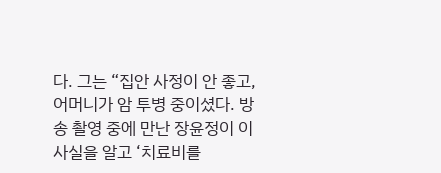다. 그는 “집안 사정이 안 좋고, 어머니가 암 투병 중이셨다. 방송 촬영 중에 만난 장윤정이 이 사실을 알고 ‘치료비를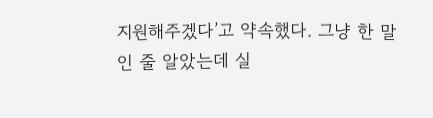지원해주겠다’고 약속했다. 그냥 한 말인 줄 알았는데 실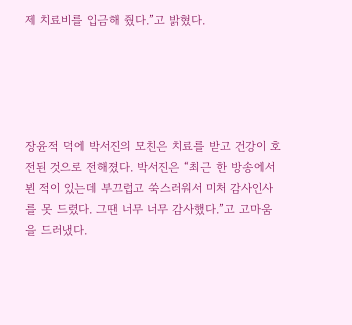제 치료비를 입금해 줬다.”고 밝혔다.





장윤적 덕에 박서진의 모친은 치료를 받고 건강이 호전된 것으로 전해졌다. 박서진은 “최근 한 방송에서 뵌 적이 있는데 부끄럽고 쑥스러워서 미처 감사인사를 못 드렸다. 그땐 너무 너무 감사했다.”고 고마움을 드러냈다.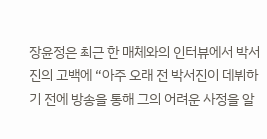장윤정은 최근 한 매체와의 인터뷰에서 박서진의 고백에 “아주 오래 전 박서진이 데뷔하기 전에 방송을 통해 그의 어려운 사정을 알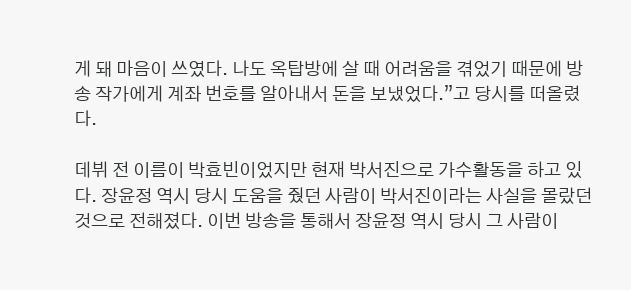게 돼 마음이 쓰였다. 나도 옥탑방에 살 때 어려움을 겪었기 때문에 방송 작가에게 계좌 번호를 알아내서 돈을 보냈었다.”고 당시를 떠올렸다.

데뷔 전 이름이 박효빈이었지만 현재 박서진으로 가수활동을 하고 있다. 장윤정 역시 당시 도움을 줬던 사람이 박서진이라는 사실을 몰랐던 것으로 전해졌다. 이번 방송을 통해서 장윤정 역시 당시 그 사람이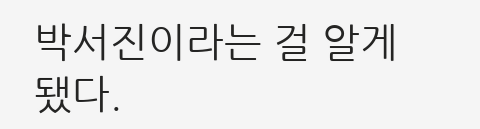박서진이라는 걸 알게 됐다.